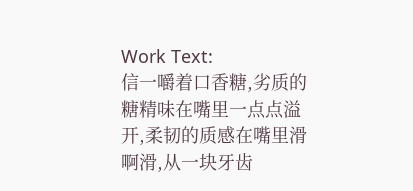Work Text:
信一嚼着口香糖,劣质的糖精味在嘴里一点点溢开,柔韧的质感在嘴里滑啊滑,从一块牙齿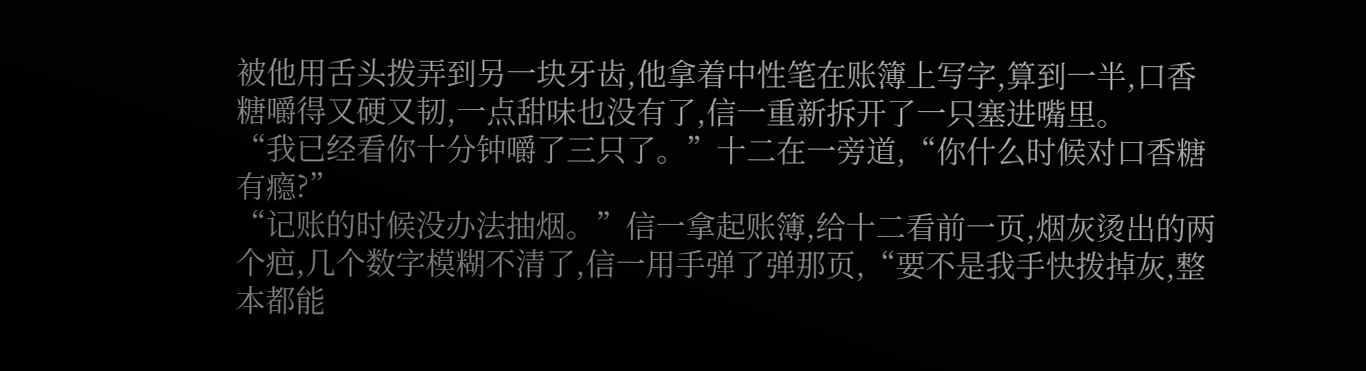被他用舌头拨弄到另一块牙齿,他拿着中性笔在账簿上写字,算到一半,口香糖嚼得又硬又韧,一点甜味也没有了,信一重新拆开了一只塞进嘴里。
“我已经看你十分钟嚼了三只了。”十二在一旁道,“你什么时候对口香糖有瘾?”
“记账的时候没办法抽烟。”信一拿起账簿,给十二看前一页,烟灰烫出的两个疤,几个数字模糊不清了,信一用手弹了弹那页,“要不是我手快拨掉灰,整本都能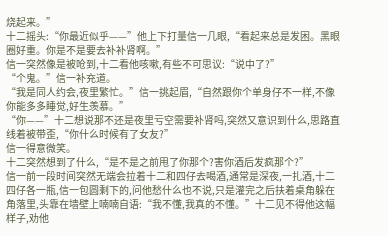烧起来。”
十二摇头:“你最近似乎——”他上下打量信一几眼,“看起来总是发困。黑眼圈好重。你是不是要去补补肾啊。”
信一突然像是被呛到,十二看他咳嗽,有些不可思议:“说中了?”
“个鬼。”信一补充道。
“我是同人约会,夜里繁忙。”信一挑起眉,“自然跟你个单身仔不一样,不像你能多多睡觉,好生羡慕。”
“你——”十二想说那不还是夜里亏空需要补肾吗,突然又意识到什么,思路直线着被带歪,“你什么时候有了女友?”
信一得意微笑。
十二突然想到了什么,“是不是之前甩了你那个?害你酒后发疯那个?”
信一前一段时间突然无端会拉着十二和四仔去喝酒,通常是深夜,一扎酒,十二四仔各一瓶,信一包圆剩下的,问他愁什么也不说,只是灌完之后扶着桌角躲在角落里,头靠在墙壁上喃喃自语:“我不懂,我真的不懂。”十二见不得他这幅样子,劝他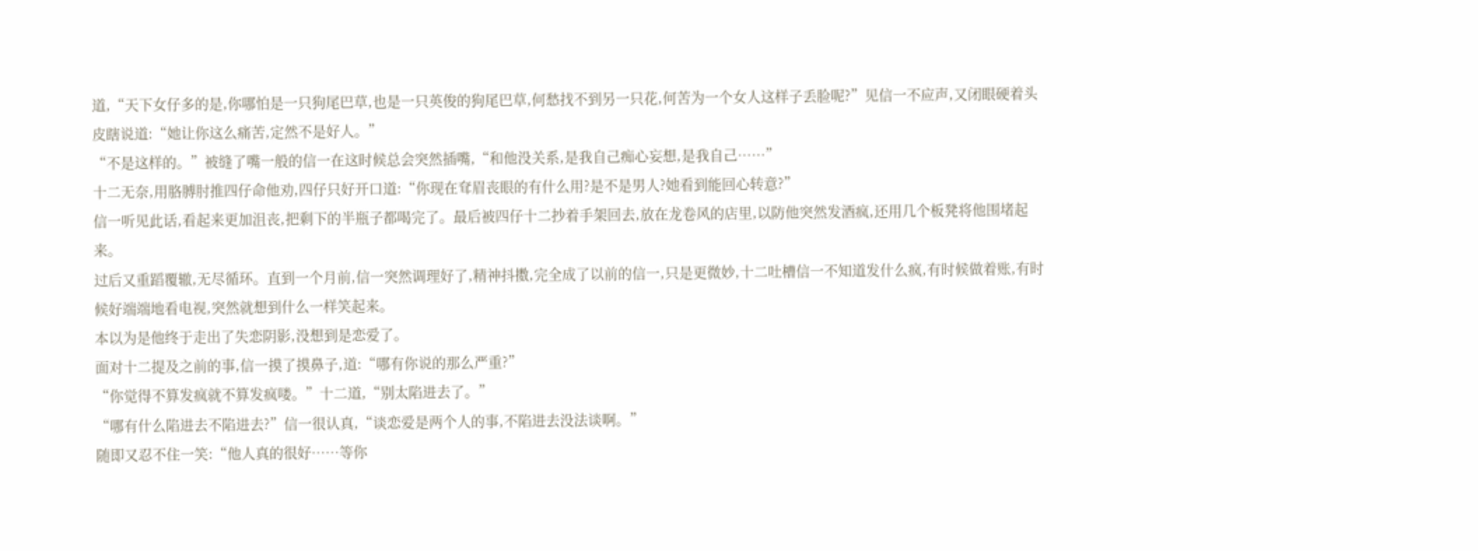道,“天下女仔多的是,你哪怕是一只狗尾巴草,也是一只英俊的狗尾巴草,何愁找不到另一只花,何苦为一个女人这样子丢脸呢?”见信一不应声,又闭眼硬着头皮瞎说道:“她让你这么痛苦,定然不是好人。”
“不是这样的。”被缝了嘴一般的信一在这时候总会突然插嘴,“和他没关系,是我自己痴心妄想,是我自己……”
十二无奈,用胳膊肘推四仔命他劝,四仔只好开口道:“你现在耷眉丧眼的有什么用?是不是男人?她看到能回心转意?”
信一听见此话,看起来更加沮丧,把剩下的半瓶子都喝完了。最后被四仔十二抄着手架回去,放在龙卷风的店里,以防他突然发酒疯,还用几个板凳将他围堵起来。
过后又重蹈覆辙,无尽循环。直到一个月前,信一突然调理好了,精神抖擞,完全成了以前的信一,只是更微妙,十二吐槽信一不知道发什么疯,有时候做着账,有时候好端端地看电视,突然就想到什么一样笑起来。
本以为是他终于走出了失恋阴影,没想到是恋爱了。
面对十二提及之前的事,信一摸了摸鼻子,道:“哪有你说的那么严重?”
“你觉得不算发疯就不算发疯喽。”十二道,“别太陷进去了。”
“哪有什么陷进去不陷进去?”信一很认真,“谈恋爱是两个人的事,不陷进去没法谈啊。”
随即又忍不住一笑:“他人真的很好……等你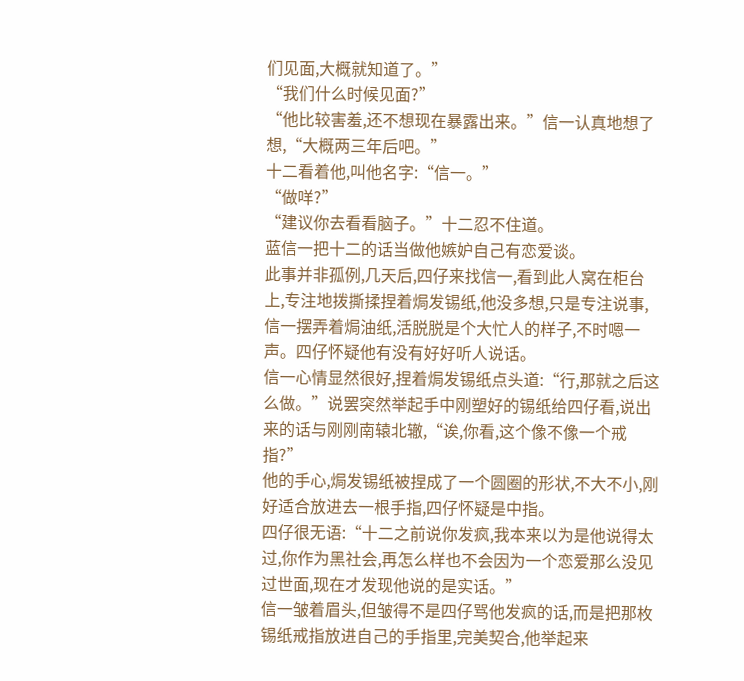们见面,大概就知道了。”
“我们什么时候见面?”
“他比较害羞,还不想现在暴露出来。”信一认真地想了想,“大概两三年后吧。”
十二看着他,叫他名字:“信一。”
“做咩?”
“建议你去看看脑子。”十二忍不住道。
蓝信一把十二的话当做他嫉妒自己有恋爱谈。
此事并非孤例,几天后,四仔来找信一,看到此人窝在柜台上,专注地拨撕揉捏着焗发锡纸,他没多想,只是专注说事,信一摆弄着焗油纸,活脱脱是个大忙人的样子,不时嗯一声。四仔怀疑他有没有好好听人说话。
信一心情显然很好,捏着焗发锡纸点头道:“行,那就之后这么做。”说罢突然举起手中刚塑好的锡纸给四仔看,说出来的话与刚刚南辕北辙,“诶,你看,这个像不像一个戒指?”
他的手心,焗发锡纸被捏成了一个圆圈的形状,不大不小,刚好适合放进去一根手指,四仔怀疑是中指。
四仔很无语:“十二之前说你发疯,我本来以为是他说得太过,你作为黑社会,再怎么样也不会因为一个恋爱那么没见过世面,现在才发现他说的是实话。”
信一皱着眉头,但皱得不是四仔骂他发疯的话,而是把那枚锡纸戒指放进自己的手指里,完美契合,他举起来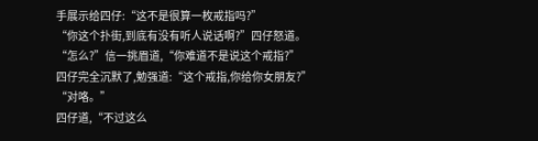手展示给四仔:“这不是很算一枚戒指吗?”
“你这个扑街,到底有没有听人说话啊?”四仔怒道。
“怎么?”信一挑眉道,“你难道不是说这个戒指?”
四仔完全沉默了,勉强道:“这个戒指,你给你女朋友?”
“对咯。”
四仔道,“不过这么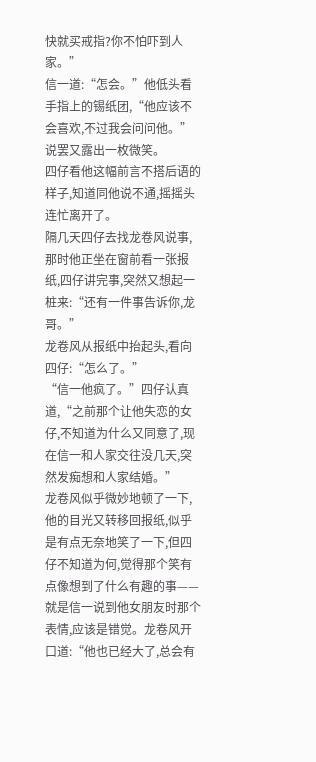快就买戒指?你不怕吓到人家。”
信一道:“怎会。”他低头看手指上的锡纸团,“他应该不会喜欢,不过我会问问他。”说罢又露出一枚微笑。
四仔看他这幅前言不搭后语的样子,知道同他说不通,摇摇头连忙离开了。
隔几天四仔去找龙卷风说事,那时他正坐在窗前看一张报纸,四仔讲完事,突然又想起一桩来:“还有一件事告诉你,龙哥。”
龙卷风从报纸中抬起头,看向四仔:“怎么了。”
“信一他疯了。”四仔认真道,“之前那个让他失恋的女仔,不知道为什么又同意了,现在信一和人家交往没几天,突然发痴想和人家结婚。”
龙卷风似乎微妙地顿了一下,他的目光又转移回报纸,似乎是有点无奈地笑了一下,但四仔不知道为何,觉得那个笑有点像想到了什么有趣的事——就是信一说到他女朋友时那个表情,应该是错觉。龙卷风开口道:“他也已经大了,总会有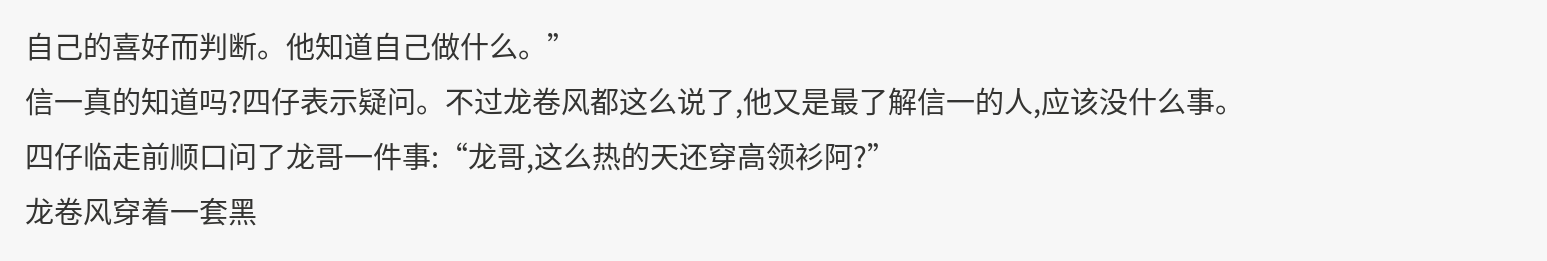自己的喜好而判断。他知道自己做什么。”
信一真的知道吗?四仔表示疑问。不过龙卷风都这么说了,他又是最了解信一的人,应该没什么事。
四仔临走前顺口问了龙哥一件事:“龙哥,这么热的天还穿高领衫阿?”
龙卷风穿着一套黑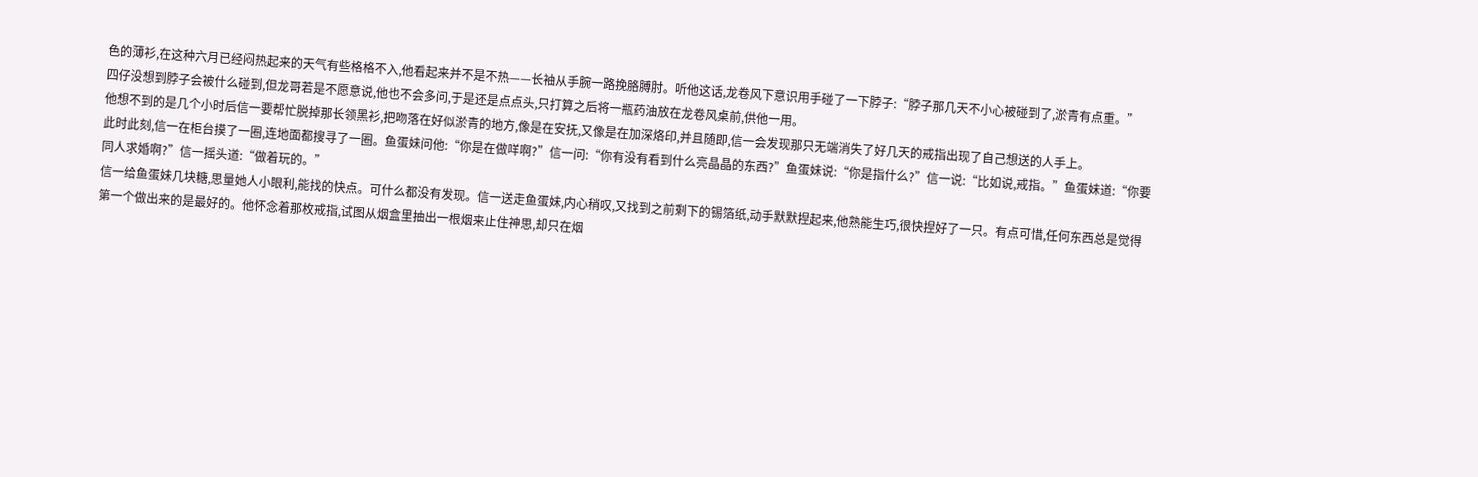色的薄衫,在这种六月已经闷热起来的天气有些格格不入,他看起来并不是不热——长袖从手腕一路挽胳膊肘。听他这话,龙卷风下意识用手碰了一下脖子:“脖子那几天不小心被碰到了,淤青有点重。”
四仔没想到脖子会被什么碰到,但龙哥若是不愿意说,他也不会多问,于是还是点点头,只打算之后将一瓶药油放在龙卷风桌前,供他一用。
他想不到的是几个小时后信一要帮忙脱掉那长领黑衫,把吻落在好似淤青的地方,像是在安抚,又像是在加深烙印,并且随即,信一会发现那只无端消失了好几天的戒指出现了自己想送的人手上。
此时此刻,信一在柜台摸了一圈,连地面都搜寻了一圈。鱼蛋妹问他:“你是在做咩啊?”信一问:“你有没有看到什么亮晶晶的东西?”鱼蛋妹说:“你是指什么?”信一说:“比如说,戒指。”鱼蛋妹道:“你要同人求婚啊?”信一摇头道:“做着玩的。”
信一给鱼蛋妹几块糖,思量她人小眼利,能找的快点。可什么都没有发现。信一送走鱼蛋妹,内心稍叹,又找到之前剩下的锡箔纸,动手默默捏起来,他熟能生巧,很快捏好了一只。有点可惜,任何东西总是觉得第一个做出来的是最好的。他怀念着那枚戒指,试图从烟盒里抽出一根烟来止住神思,却只在烟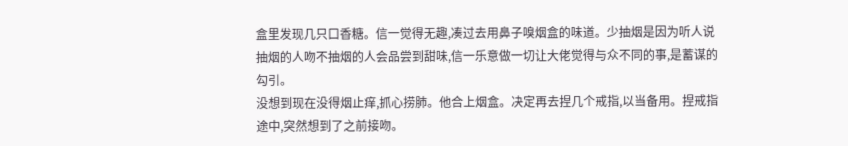盒里发现几只口香糖。信一觉得无趣,凑过去用鼻子嗅烟盒的味道。少抽烟是因为听人说抽烟的人吻不抽烟的人会品尝到甜味,信一乐意做一切让大佬觉得与众不同的事,是蓄谋的勾引。
没想到现在没得烟止痒,抓心捞肺。他合上烟盒。决定再去捏几个戒指,以当备用。捏戒指途中,突然想到了之前接吻。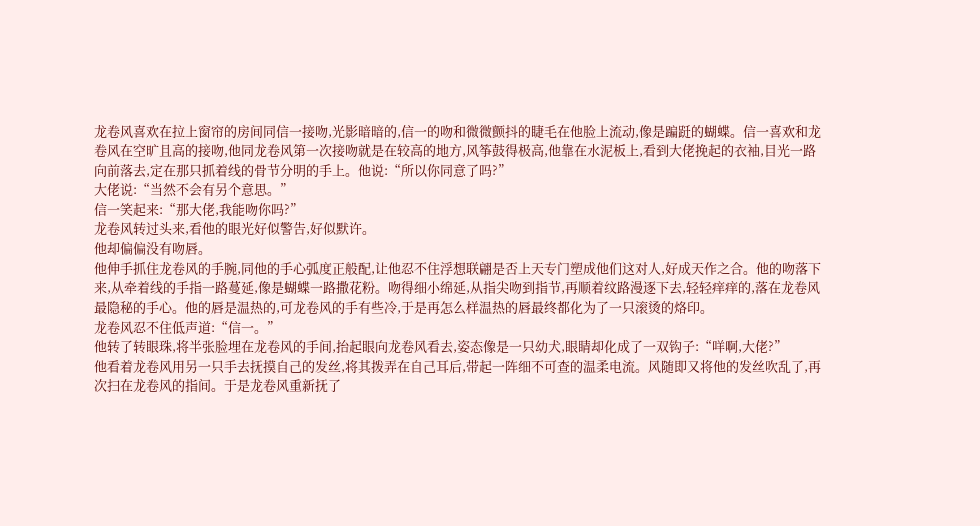龙卷风喜欢在拉上窗帘的房间同信一接吻,光影暗暗的,信一的吻和微微颤抖的睫毛在他脸上流动,像是蹁跹的蝴蝶。信一喜欢和龙卷风在空旷且高的接吻,他同龙卷风第一次接吻就是在较高的地方,风筝鼓得极高,他靠在水泥板上,看到大佬挽起的衣袖,目光一路向前落去,定在那只抓着线的骨节分明的手上。他说:“所以你同意了吗?”
大佬说:“当然不会有另个意思。”
信一笑起来:“那大佬,我能吻你吗?”
龙卷风转过头来,看他的眼光好似警告,好似默许。
他却偏偏没有吻唇。
他伸手抓住龙卷风的手腕,同他的手心弧度正般配,让他忍不住浮想联翩是否上天专门塑成他们这对人,好成天作之合。他的吻落下来,从牵着线的手指一路蔓延,像是蝴蝶一路撒花粉。吻得细小绵延,从指尖吻到指节,再顺着纹路漫逐下去,轻轻痒痒的,落在龙卷风最隐秘的手心。他的唇是温热的,可龙卷风的手有些冷,于是再怎么样温热的唇最终都化为了一只滚烫的烙印。
龙卷风忍不住低声道:“信一。”
他转了转眼珠,将半张脸埋在龙卷风的手间,抬起眼向龙卷风看去,姿态像是一只幼犬,眼睛却化成了一双钩子:“咩啊,大佬?”
他看着龙卷风用另一只手去抚摸自己的发丝,将其拨弄在自己耳后,带起一阵细不可查的温柔电流。风随即又将他的发丝吹乱了,再次扫在龙卷风的指间。于是龙卷风重新抚了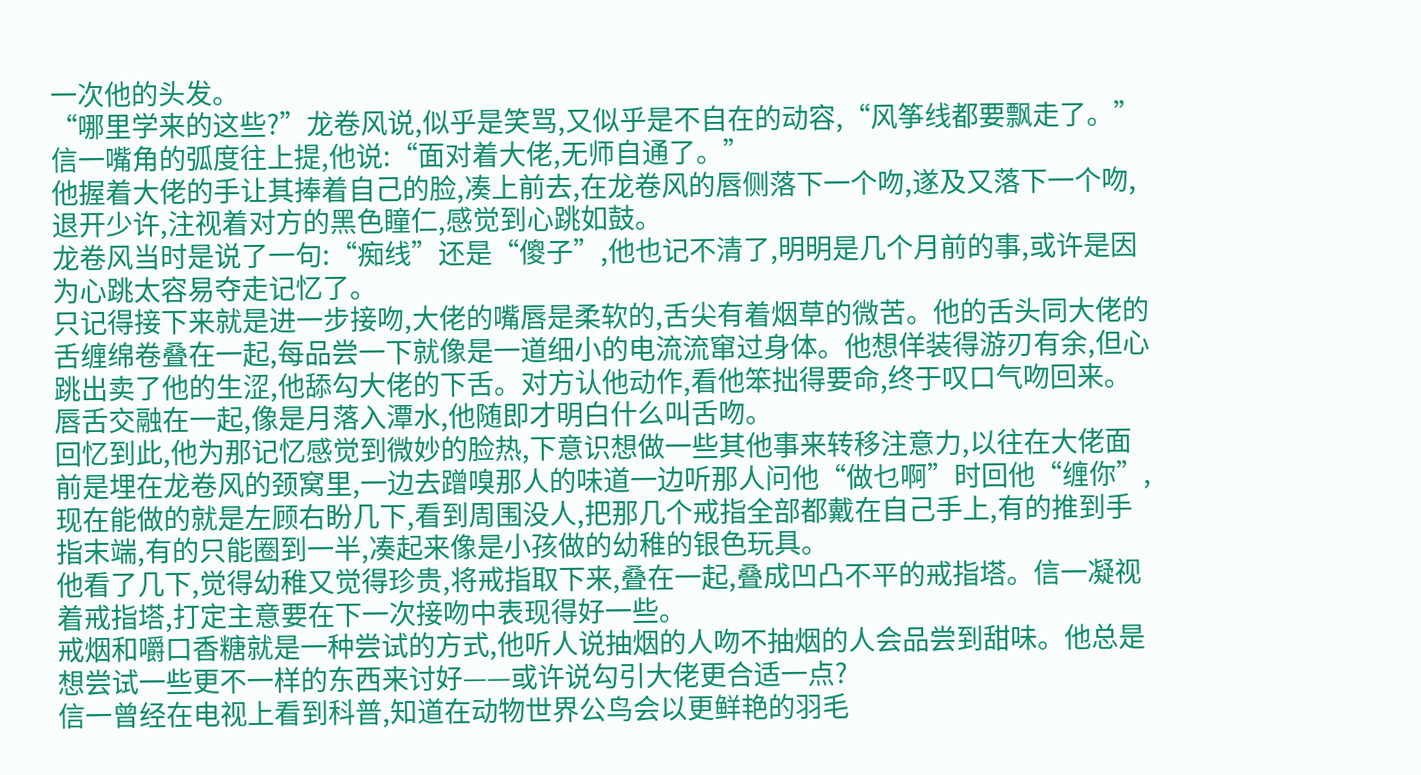一次他的头发。
“哪里学来的这些?”龙卷风说,似乎是笑骂,又似乎是不自在的动容,“风筝线都要飘走了。”
信一嘴角的弧度往上提,他说:“面对着大佬,无师自通了。”
他握着大佬的手让其捧着自己的脸,凑上前去,在龙卷风的唇侧落下一个吻,遂及又落下一个吻,退开少许,注视着对方的黑色瞳仁,感觉到心跳如鼓。
龙卷风当时是说了一句:“痴线”还是“傻子”,他也记不清了,明明是几个月前的事,或许是因为心跳太容易夺走记忆了。
只记得接下来就是进一步接吻,大佬的嘴唇是柔软的,舌尖有着烟草的微苦。他的舌头同大佬的舌缠绵卷叠在一起,每品尝一下就像是一道细小的电流流窜过身体。他想佯装得游刃有余,但心跳出卖了他的生涩,他舔勾大佬的下舌。对方认他动作,看他笨拙得要命,终于叹口气吻回来。唇舌交融在一起,像是月落入潭水,他随即才明白什么叫舌吻。
回忆到此,他为那记忆感觉到微妙的脸热,下意识想做一些其他事来转移注意力,以往在大佬面前是埋在龙卷风的颈窝里,一边去蹭嗅那人的味道一边听那人问他“做乜啊”时回他“缠你”,现在能做的就是左顾右盼几下,看到周围没人,把那几个戒指全部都戴在自己手上,有的推到手指末端,有的只能圈到一半,凑起来像是小孩做的幼稚的银色玩具。
他看了几下,觉得幼稚又觉得珍贵,将戒指取下来,叠在一起,叠成凹凸不平的戒指塔。信一凝视着戒指塔,打定主意要在下一次接吻中表现得好一些。
戒烟和嚼口香糖就是一种尝试的方式,他听人说抽烟的人吻不抽烟的人会品尝到甜味。他总是想尝试一些更不一样的东西来讨好——或许说勾引大佬更合适一点?
信一曾经在电视上看到科普,知道在动物世界公鸟会以更鲜艳的羽毛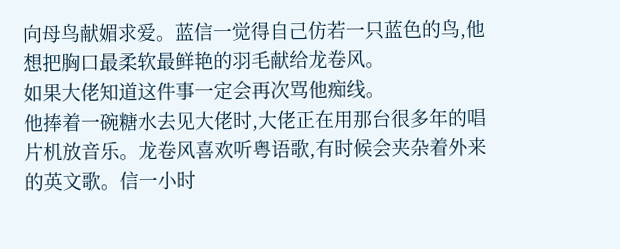向母鸟献媚求爱。蓝信一觉得自己仿若一只蓝色的鸟,他想把胸口最柔软最鲜艳的羽毛献给龙卷风。
如果大佬知道这件事一定会再次骂他痴线。
他捧着一碗糖水去见大佬时,大佬正在用那台很多年的唱片机放音乐。龙卷风喜欢听粤语歌,有时候会夹杂着外来的英文歌。信一小时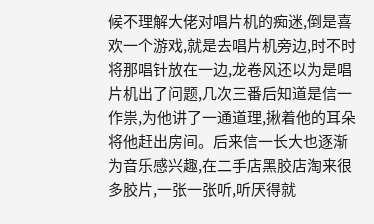候不理解大佬对唱片机的痴迷,倒是喜欢一个游戏,就是去唱片机旁边,时不时将那唱针放在一边,龙卷风还以为是唱片机出了问题,几次三番后知道是信一作祟,为他讲了一通道理,揪着他的耳朵将他赶出房间。后来信一长大也逐渐为音乐感兴趣,在二手店黑胶店淘来很多胶片,一张一张听,听厌得就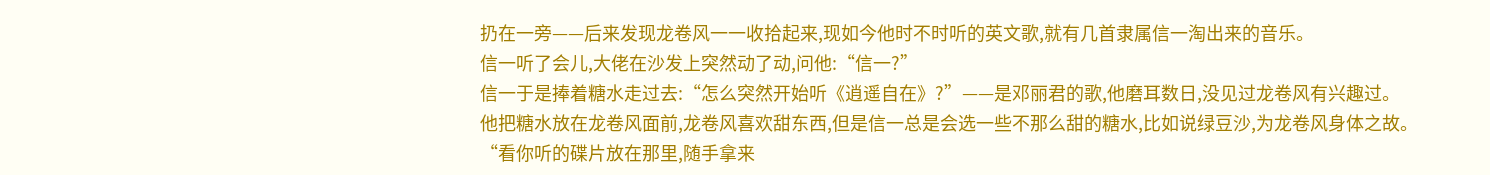扔在一旁——后来发现龙卷风一一收拾起来,现如今他时不时听的英文歌,就有几首隶属信一淘出来的音乐。
信一听了会儿,大佬在沙发上突然动了动,问他:“信一?”
信一于是捧着糖水走过去:“怎么突然开始听《逍遥自在》?”——是邓丽君的歌,他磨耳数日,没见过龙卷风有兴趣过。
他把糖水放在龙卷风面前,龙卷风喜欢甜东西,但是信一总是会选一些不那么甜的糖水,比如说绿豆沙,为龙卷风身体之故。
“看你听的碟片放在那里,随手拿来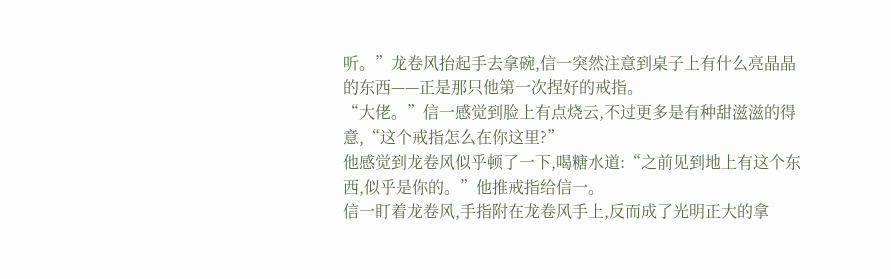听。”龙卷风抬起手去拿碗,信一突然注意到桌子上有什么亮晶晶的东西——正是那只他第一次捏好的戒指。
“大佬。”信一感觉到脸上有点烧云,不过更多是有种甜滋滋的得意,“这个戒指怎么在你这里?”
他感觉到龙卷风似乎顿了一下,喝糖水道:“之前见到地上有这个东西,似乎是你的。”他推戒指给信一。
信一盯着龙卷风,手指附在龙卷风手上,反而成了光明正大的拿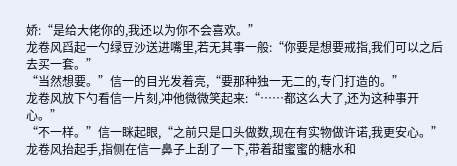娇:“是给大佬你的,我还以为你不会喜欢。”
龙卷风舀起一勺绿豆沙送进嘴里,若无其事一般:“你要是想要戒指,我们可以之后去买一套。”
“当然想要。”信一的目光发着亮,“要那种独一无二的,专门打造的。”
龙卷风放下勺看信一片刻,冲他微微笑起来:“……都这么大了,还为这种事开心。”
“不一样。”信一眯起眼,“之前只是口头做数,现在有实物做许诺,我更安心。”
龙卷风抬起手,指侧在信一鼻子上刮了一下,带着甜蜜蜜的糖水和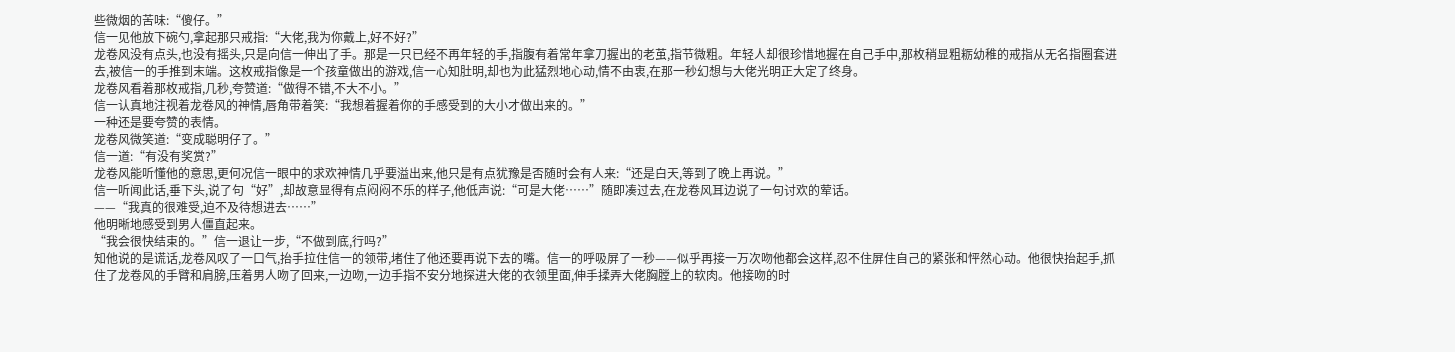些微烟的苦味:“傻仔。”
信一见他放下碗勺,拿起那只戒指:“大佬,我为你戴上,好不好?”
龙卷风没有点头,也没有摇头,只是向信一伸出了手。那是一只已经不再年轻的手,指腹有着常年拿刀握出的老茧,指节微粗。年轻人却很珍惜地握在自己手中,那枚稍显粗粝幼稚的戒指从无名指圈套进去,被信一的手推到末端。这枚戒指像是一个孩童做出的游戏,信一心知肚明,却也为此猛烈地心动,情不由衷,在那一秒幻想与大佬光明正大定了终身。
龙卷风看着那枚戒指,几秒,夸赞道:“做得不错,不大不小。”
信一认真地注视着龙卷风的神情,唇角带着笑:“我想着握着你的手感受到的大小才做出来的。”
一种还是要夸赞的表情。
龙卷风微笑道:“变成聪明仔了。”
信一道:“有没有奖赏?”
龙卷风能听懂他的意思,更何况信一眼中的求欢神情几乎要溢出来,他只是有点犹豫是否随时会有人来:“还是白天,等到了晚上再说。”
信一听闻此话,垂下头,说了句“好”,却故意显得有点闷闷不乐的样子,他低声说:“可是大佬……”随即凑过去,在龙卷风耳边说了一句讨欢的荤话。
——“我真的很难受,迫不及待想进去……”
他明晰地感受到男人僵直起来。
“我会很快结束的。”信一退让一步,“不做到底,行吗?”
知他说的是谎话,龙卷风叹了一口气,抬手拉住信一的领带,堵住了他还要再说下去的嘴。信一的呼吸屏了一秒——似乎再接一万次吻他都会这样,忍不住屏住自己的紧张和怦然心动。他很快抬起手,抓住了龙卷风的手臂和肩膀,压着男人吻了回来,一边吻,一边手指不安分地探进大佬的衣领里面,伸手揉弄大佬胸膛上的软肉。他接吻的时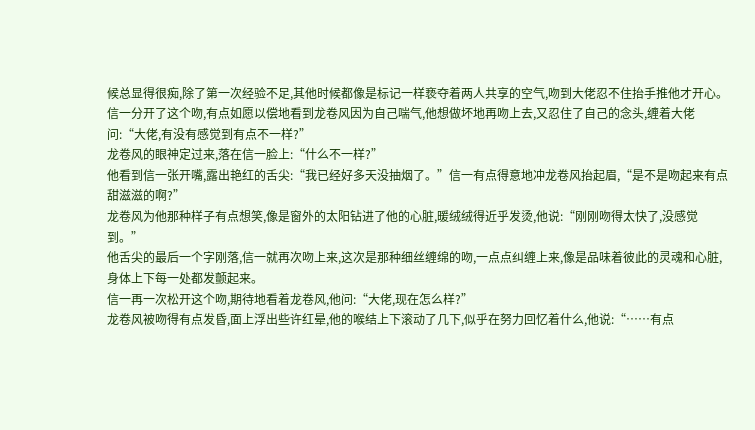候总显得很痴,除了第一次经验不足,其他时候都像是标记一样亵夺着两人共享的空气,吻到大佬忍不住抬手推他才开心。
信一分开了这个吻,有点如愿以偿地看到龙卷风因为自己喘气,他想做坏地再吻上去,又忍住了自己的念头,缠着大佬问:“大佬,有没有感觉到有点不一样?”
龙卷风的眼神定过来,落在信一脸上:“什么不一样?”
他看到信一张开嘴,露出艳红的舌尖:“我已经好多天没抽烟了。”信一有点得意地冲龙卷风抬起眉,“是不是吻起来有点甜滋滋的啊?”
龙卷风为他那种样子有点想笑,像是窗外的太阳钻进了他的心脏,暖绒绒得近乎发烫,他说:“刚刚吻得太快了,没感觉到。”
他舌尖的最后一个字刚落,信一就再次吻上来,这次是那种细丝缠绵的吻,一点点纠缠上来,像是品味着彼此的灵魂和心脏,身体上下每一处都发颤起来。
信一再一次松开这个吻,期待地看着龙卷风,他问:“大佬,现在怎么样?”
龙卷风被吻得有点发昏,面上浮出些许红晕,他的喉结上下滚动了几下,似乎在努力回忆着什么,他说:“……有点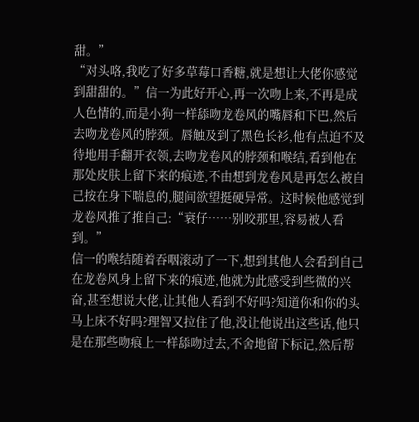甜。”
“对头咯,我吃了好多草莓口香糖,就是想让大佬你感觉到甜甜的。”信一为此好开心,再一次吻上来,不再是成人色情的,而是小狗一样舔吻龙卷风的嘴唇和下巴,然后去吻龙卷风的脖颈。唇触及到了黑色长衫,他有点迫不及待地用手翻开衣领,去吻龙卷风的脖颈和喉结,看到他在那处皮肤上留下来的痕迹,不由想到龙卷风是再怎么被自己按在身下喘息的,腿间欲望挺硬异常。这时候他感觉到龙卷风推了推自己:“衰仔……别咬那里,容易被人看到。”
信一的喉结随着吞咽滚动了一下,想到其他人会看到自己在龙卷风身上留下来的痕迹,他就为此感受到些微的兴奋,甚至想说大佬,让其他人看到不好吗?知道你和你的头马上床不好吗?理智又拉住了他,没让他说出这些话,他只是在那些吻痕上一样舔吻过去,不舍地留下标记,然后帮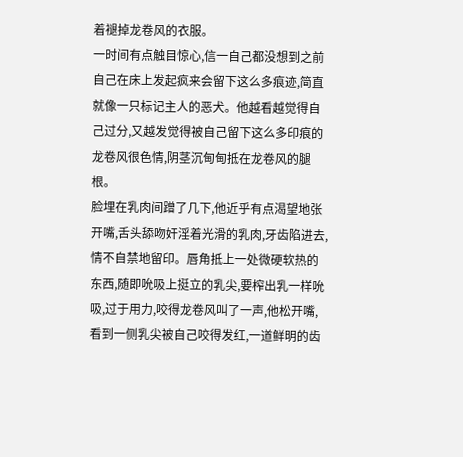着褪掉龙卷风的衣服。
一时间有点触目惊心,信一自己都没想到之前自己在床上发起疯来会留下这么多痕迹,简直就像一只标记主人的恶犬。他越看越觉得自己过分,又越发觉得被自己留下这么多印痕的龙卷风很色情,阴茎沉甸甸抵在龙卷风的腿根。
脸埋在乳肉间蹭了几下,他近乎有点渴望地张开嘴,舌头舔吻奸淫着光滑的乳肉,牙齿陷进去,情不自禁地留印。唇角抵上一处微硬软热的东西,随即吮吸上挺立的乳尖,要榨出乳一样吮吸,过于用力,咬得龙卷风叫了一声,他松开嘴,看到一侧乳尖被自己咬得发红,一道鲜明的齿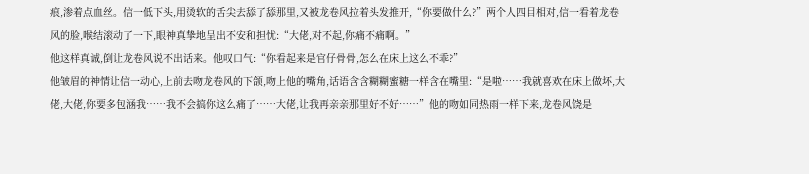痕,渗着点血丝。信一低下头,用烫软的舌尖去舔了舔那里,又被龙卷风拉着头发推开,“你要做什么?”两个人四目相对,信一看着龙卷风的脸,喉结滚动了一下,眼神真挚地呈出不安和担忧:“大佬,对不起,你痛不痛啊。”
他这样真诚,倒让龙卷风说不出话来。他叹口气:“你看起来是官仔骨骨,怎么在床上这么不乖?”
他皱眉的神情让信一动心,上前去吻龙卷风的下颌,吻上他的嘴角,话语含含糊糊蜜糖一样含在嘴里:“是啦……我就喜欢在床上做坏,大佬,大佬,你要多包涵我……我不会搞你这么痛了……大佬,让我再亲亲那里好不好……”他的吻如同热雨一样下来,龙卷风饶是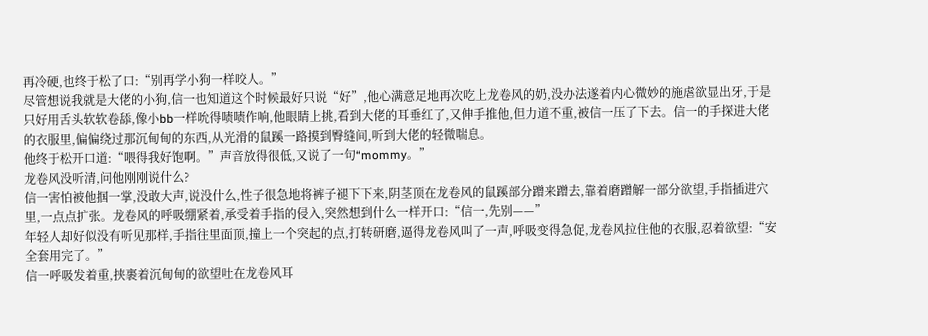再冷硬,也终于松了口:“别再学小狗一样咬人。”
尽管想说我就是大佬的小狗,信一也知道这个时候最好只说“好”,他心满意足地再次吃上龙卷风的奶,没办法遂着内心微妙的施虐欲显出牙,于是只好用舌头软软卷舔,像小bb一样吮得啧啧作响,他眼睛上挑,看到大佬的耳垂红了,又伸手推他,但力道不重,被信一压了下去。信一的手探进大佬的衣服里,偏偏绕过那沉甸甸的东西,从光滑的鼠蹊一路摸到臀缝间,听到大佬的轻微喘息。
他终于松开口道:“喂得我好饱啊。”声音放得很低,又说了一句“mommy。”
龙卷风没听清,问他刚刚说什么?
信一害怕被他掴一掌,没敢大声,说没什么,性子很急地将裤子褪下下来,阴茎顶在龙卷风的鼠蹊部分蹭来蹭去,靠着磨蹭解一部分欲望,手指插进穴里,一点点扩张。龙卷风的呼吸绷紧着,承受着手指的侵入,突然想到什么一样开口:“信一,先别——”
年轻人却好似没有听见那样,手指往里面顶,撞上一个突起的点,打转研磨,逼得龙卷风叫了一声,呼吸变得急促,龙卷风拉住他的衣服,忍着欲望:“安全套用完了。”
信一呼吸发着重,挟裹着沉甸甸的欲望吐在龙卷风耳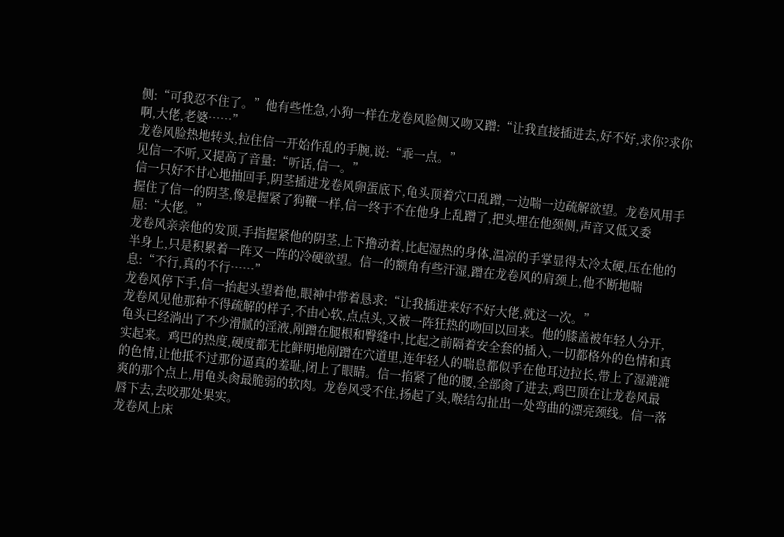侧:“可我忍不住了。”他有些性急,小狗一样在龙卷风脸侧又吻又蹭:“让我直接插进去,好不好,求你?求你啊,大佬,老婆……”
龙卷风脸热地转头,拉住信一开始作乱的手腕,说:“乖一点。”
见信一不听,又提高了音量:“听话,信一。”
信一只好不甘心地抽回手,阴茎插进龙卷风卵蛋底下,龟头顶着穴口乱蹭,一边喘一边疏解欲望。龙卷风用手握住了信一的阴茎,像是握紧了狗鞭一样,信一终于不在他身上乱蹭了,把头埋在他颈侧,声音又低又委屈:“大佬。”
龙卷风亲亲他的发顶,手指握紧他的阴茎,上下撸动着,比起湿热的身体,温凉的手掌显得太冷太硬,压在他的半身上,只是积累着一阵又一阵的冷硬欲望。信一的额角有些汗湿,蹭在龙卷风的肩颈上,他不断地喘息:“不行,真的不行……”
龙卷风停下手,信一抬起头望着他,眼神中带着恳求:“让我插进来好不好大佬,就这一次。”
龙卷风见他那种不得疏解的样子,不由心软,点点头,又被一阵狂热的吻回以回来。他的膝盖被年轻人分开,龟头已经淌出了不少滑腻的淫液,剐蹭在腿根和臀缝中,比起之前隔着安全套的插入,一切都格外的色情和真实起来。鸡巴的热度,硬度都无比鲜明地剐蹭在穴道里,连年轻人的喘息都似乎在他耳边拉长,带上了湿漉漉的色情,让他抵不过那份逼真的羞耻,闭上了眼睛。信一掐紧了他的腰,全部肏了进去,鸡巴顶在让龙卷风最爽的那个点上,用龟头肏最脆弱的软肉。龙卷风受不住,扬起了头,喉结勾扯出一处弯曲的漂亮颈线。信一落唇下去,去咬那处果实。
龙卷风上床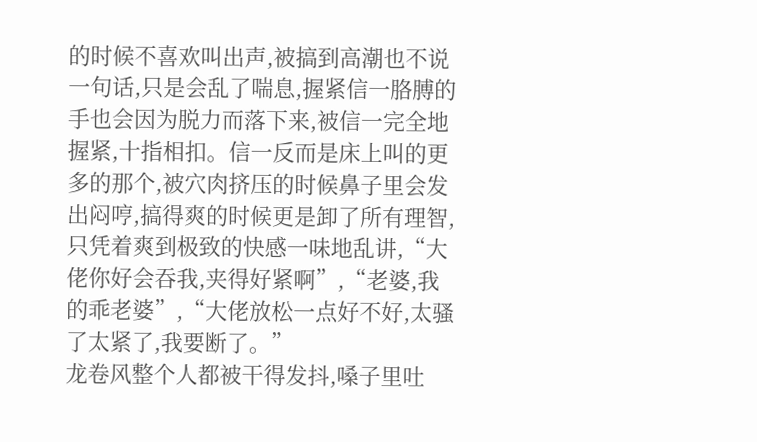的时候不喜欢叫出声,被搞到高潮也不说一句话,只是会乱了喘息,握紧信一胳膊的手也会因为脱力而落下来,被信一完全地握紧,十指相扣。信一反而是床上叫的更多的那个,被穴肉挤压的时候鼻子里会发出闷哼,搞得爽的时候更是卸了所有理智,只凭着爽到极致的快感一味地乱讲,“大佬你好会吞我,夹得好紧啊”,“老婆,我的乖老婆”,“大佬放松一点好不好,太骚了太紧了,我要断了。”
龙卷风整个人都被干得发抖,嗓子里吐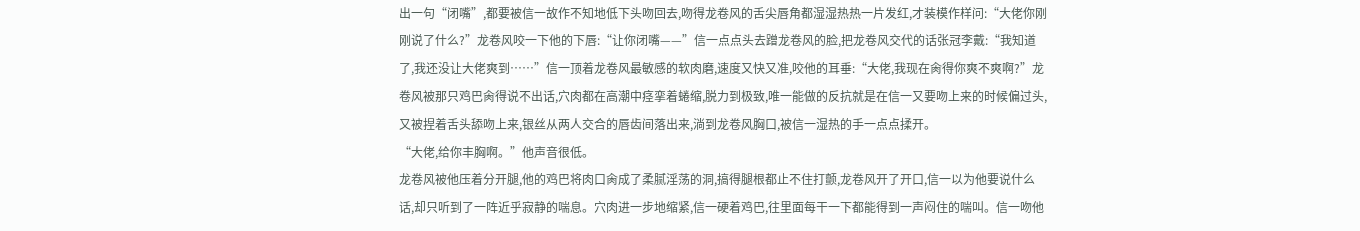出一句“闭嘴”,都要被信一故作不知地低下头吻回去,吻得龙卷风的舌尖唇角都湿湿热热一片发红,才装模作样问:“大佬你刚刚说了什么?”龙卷风咬一下他的下唇:“让你闭嘴——”信一点点头去蹭龙卷风的脸,把龙卷风交代的话张冠李戴:“我知道了,我还没让大佬爽到……”信一顶着龙卷风最敏感的软肉磨,速度又快又准,咬他的耳垂:“大佬,我现在肏得你爽不爽啊?”龙卷风被那只鸡巴肏得说不出话,穴肉都在高潮中痉挛着蜷缩,脱力到极致,唯一能做的反抗就是在信一又要吻上来的时候偏过头,又被捏着舌头舔吻上来,银丝从两人交合的唇齿间落出来,淌到龙卷风胸口,被信一湿热的手一点点揉开。
“大佬,给你丰胸啊。”他声音很低。
龙卷风被他压着分开腿,他的鸡巴将肉口肏成了柔腻淫荡的洞,搞得腿根都止不住打颤,龙卷风开了开口,信一以为他要说什么话,却只听到了一阵近乎寂静的喘息。穴肉进一步地缩紧,信一硬着鸡巴,往里面每干一下都能得到一声闷住的喘叫。信一吻他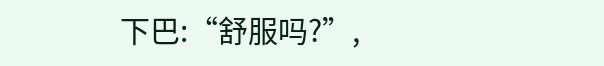下巴:“舒服吗?”,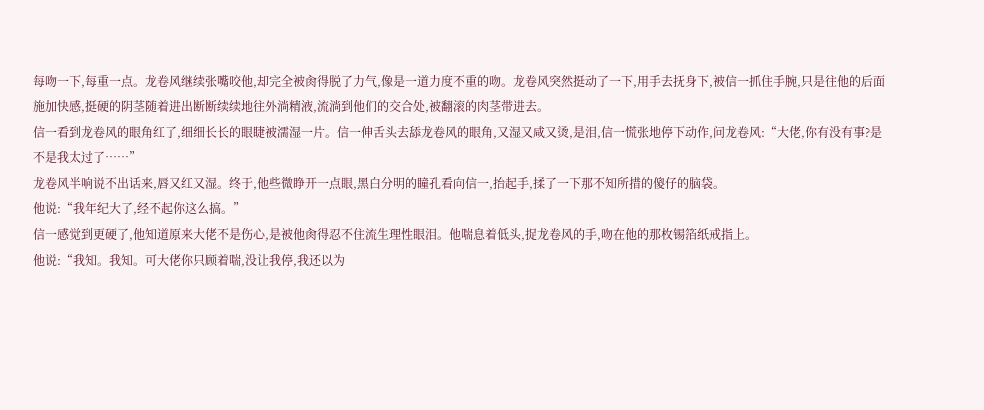每吻一下,每重一点。龙卷风继续张嘴咬他,却完全被肏得脱了力气,像是一道力度不重的吻。龙卷风突然挺动了一下,用手去抚身下,被信一抓住手腕,只是往他的后面施加快感,挺硬的阴茎随着进出断断续续地往外淌精液,流淌到他们的交合处,被翻滚的肉茎带进去。
信一看到龙卷风的眼角红了,细细长长的眼睫被濡湿一片。信一伸舌头去舔龙卷风的眼角,又湿又咸又烫,是泪,信一慌张地停下动作,问龙卷风:“大佬,你有没有事?是不是我太过了……”
龙卷风半响说不出话来,唇又红又湿。终于,他些微睁开一点眼,黑白分明的瞳孔看向信一,抬起手,揉了一下那不知所措的傻仔的脑袋。
他说:“我年纪大了,经不起你这么搞。”
信一感觉到更硬了,他知道原来大佬不是伤心,是被他肏得忍不住流生理性眼泪。他喘息着低头,捉龙卷风的手,吻在他的那枚锡箔纸戒指上。
他说:“我知。我知。可大佬你只顾着喘,没让我停,我还以为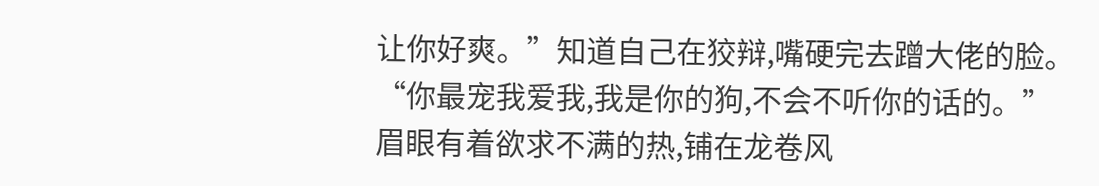让你好爽。”知道自己在狡辩,嘴硬完去蹭大佬的脸。
“你最宠我爱我,我是你的狗,不会不听你的话的。”
眉眼有着欲求不满的热,铺在龙卷风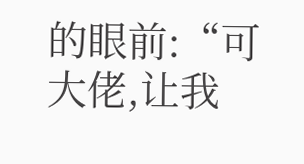的眼前:“可大佬,让我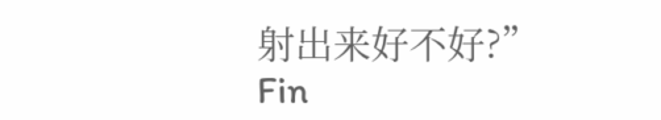射出来好不好?”
Fin